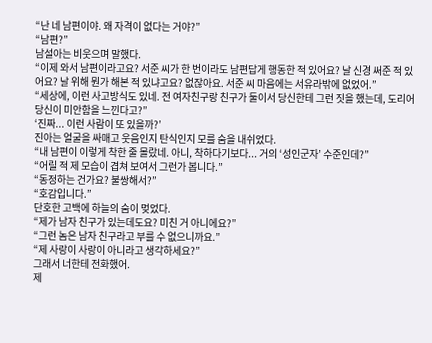“난 네 남편이야. 왜 자격이 없다는 거야?”
“남편?”
남설아는 비웃으며 말했다.
“이제 와서 남편이라고요? 서준 씨가 한 번이라도 남편답게 행동한 적 있어요? 날 신경 써준 적 있어요? 날 위해 뭔가 해본 적 있냐고요? 없잖아요. 서준 씨 마음에는 서유라밖에 없었어.”
“세상에, 이런 사고방식도 있네. 전 여자친구랑 친구가 둘이서 당신한테 그런 짓을 했는데, 도리어 당신이 미안함을 느낀다고?”
‘진짜... 이런 사람이 또 있을까?’
진아는 얼굴을 싸매고 웃음인지 탄식인지 모를 숨을 내쉬었다.
“내 남편이 이렇게 착한 줄 몰랐네. 아니, 착하다기보다... 거의 ‘성인군자’ 수준인데?”
“어릴 적 제 모습이 겹쳐 보여서 그런가 봅니다.”
“동정하는 건가요? 불쌍해서?”
“호감입니다.”
단호한 고백에 하늘의 숨이 멎었다.
“제가 남자 친구가 있는데도요? 미친 거 아니에요?”
“그런 놈은 남자 친구라고 부를 수 없으니까요.”
“제 사랑이 사랑이 아니라고 생각하세요?”
그래서 너한테 전화했어.
제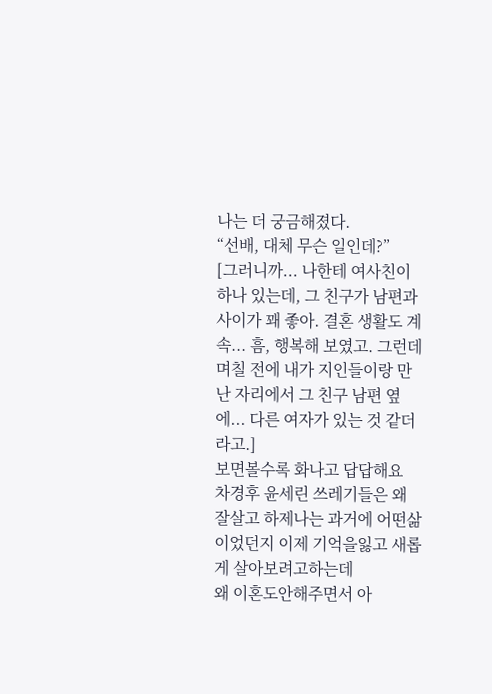나는 더 궁금해졌다.
“선배, 대체 무슨 일인데?”
[그러니까... 나한테 여사친이 하나 있는데, 그 친구가 남편과 사이가 꽤 좋아. 결혼 생활도 계속... 흠, 행복해 보였고. 그런데 며칠 전에 내가 지인들이랑 만난 자리에서 그 친구 남편 옆에... 다른 여자가 있는 것 같더라고.]
보면볼수록 화나고 답답해요
차경후 윤세린 쓰레기들은 왜 잘살고 하제나는 과거에 어떤삶이었던지 이제 기억을잃고 새롭게 살아보려고하는데
왜 이혼도안해주면서 아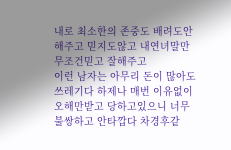내로 최소한의 존중도 배려도안해주고 믿지도않고 내연녀말만 무조건믿고 잘해주고
이런 남자는 아무리 돈이 많아도 쓰레기다 하제나 매번 이유없이 오해만받고 당하고있으니 너무 불쌍하고 안타깝다 차경후같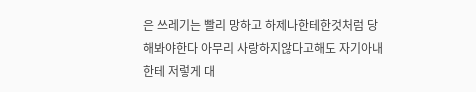은 쓰레기는 빨리 망하고 하제나한테한것처럼 당해봐야한다 아무리 사랑하지않다고해도 자기아내한테 저렇게 대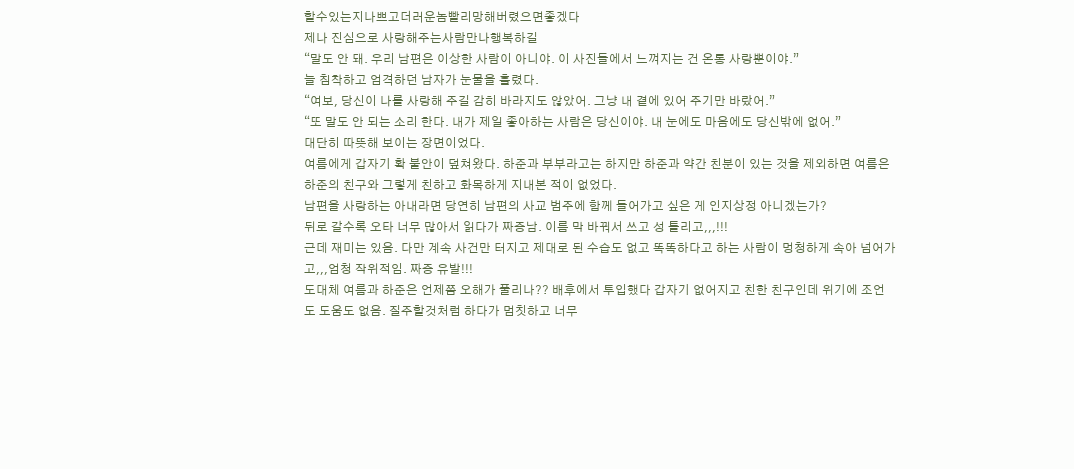할수있는지나쁘고더러운놈빨리망해버렸으면좋겠다
제나 진심으로 사랑해주는사람만나행복하길
“말도 안 돼. 우리 남편은 이상한 사람이 아니야. 이 사진들에서 느껴지는 건 온통 사랑뿐이야.”
늘 침착하고 엄격하던 남자가 눈물을 흘렸다.
“여보, 당신이 나를 사랑해 주길 감히 바라지도 않았어. 그냥 내 곁에 있어 주기만 바랐어.”
“또 말도 안 되는 소리 한다. 내가 제일 좋아하는 사람은 당신이야. 내 눈에도 마음에도 당신밖에 없어.”
대단히 따뜻해 보이는 장면이었다.
여름에게 갑자기 확 불안이 덮쳐왔다. 하준과 부부라고는 하지만 하준과 약간 친분이 있는 것을 제외하면 여름은 하준의 친구와 그렇게 친하고 화목하게 지내본 적이 없었다.
남편을 사랑하는 아내라면 당연히 남편의 사교 범주에 함께 들어가고 싶은 게 인지상정 아니겠는가?
뒤로 갈수록 오타 너무 많아서 읽다가 짜증남. 이름 막 바꿔서 쓰고 성 틀리고,,,!!!
근데 재미는 있음. 다만 계속 사건만 터지고 제대로 된 수습도 없고 똑똑하다고 하는 사람이 멍청하게 속아 넘어가고,,,엄청 작위적임. 짜증 유발!!!
도대체 여름과 하준은 언제쯤 오해가 풀리나?? 배후에서 투입했다 갑자기 없어지고 친한 친구인데 위기에 조언도 도움도 없음. 질주할것처럼 하다가 멈칫하고 너무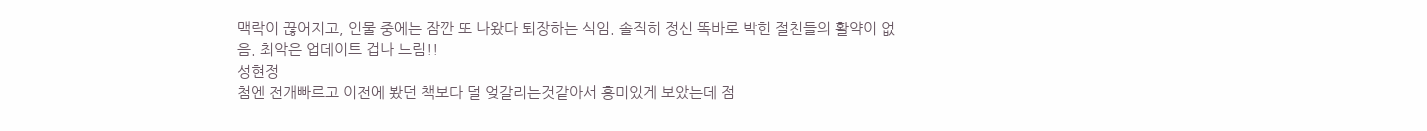맥락이 끊어지고, 인물 중에는 잠깐 또 나왔다 퇴장하는 식임. 솔직히 정신 똑바로 박힌 절친들의 활약이 없음. 최악은 업데이트 겁나 느림!!
성현정
첨엔 전개빠르고 이전에 봤던 책보다 덜 엊갈리는것같아서 흥미있게 보았는데 점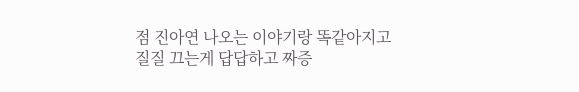점 진아연 나오는 이야기랑 똑같아지고
질질 끄는게 답답하고 짜증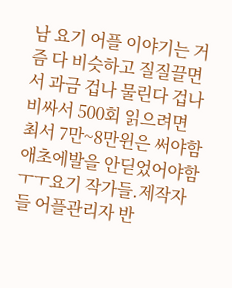남 요기 어플 이야기는 거즘 다 비슷하고 질질끌면서 과금 겁나 물린다 겁나비싸서 500회 읽으려면 최서 7만~8만윈은 써야함 애초에발을 안딛었어야함ㅜㅜ요기 작가들.제작자들 어플관리자 반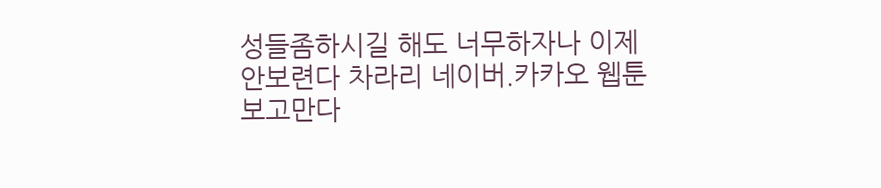성들좀하시길 해도 너무하자나 이제 안보련다 차라리 네이버.카카오 웹툰보고만다